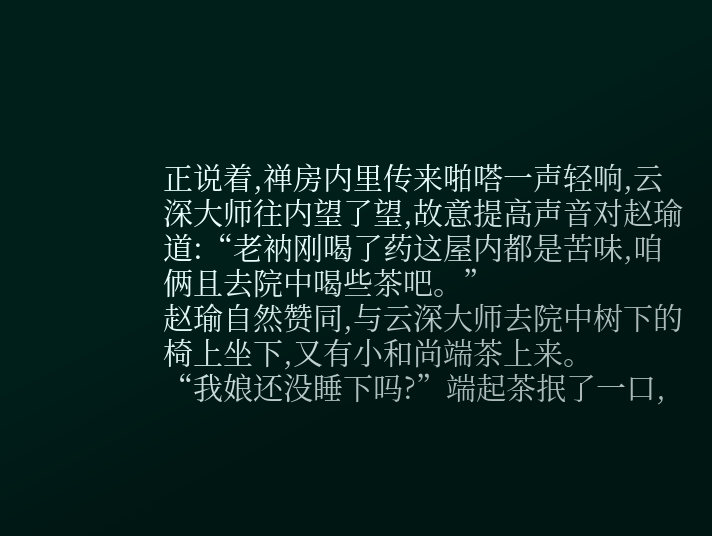正说着,禅房内里传来啪嗒一声轻响,云深大师往内望了望,故意提高声音对赵瑜道:“老衲刚喝了药这屋内都是苦味,咱俩且去院中喝些茶吧。”
赵瑜自然赞同,与云深大师去院中树下的椅上坐下,又有小和尚端茶上来。
“我娘还没睡下吗?”端起茶抿了一口,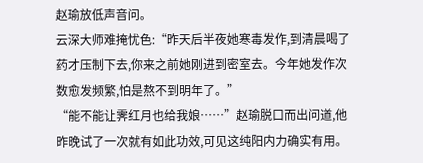赵瑜放低声音问。
云深大师难掩忧色:“昨天后半夜她寒毒发作,到清晨喝了药才压制下去,你来之前她刚进到密室去。今年她发作次数愈发频繁,怕是熬不到明年了。”
“能不能让霁红月也给我娘……”赵瑜脱口而出问道,他昨晚试了一次就有如此功效,可见这纯阳内力确实有用。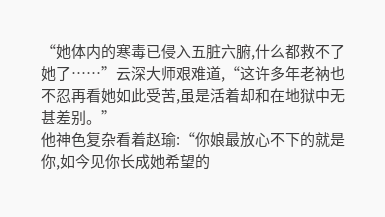“她体内的寒毒已侵入五脏六腑,什么都救不了她了……”云深大师艰难道,“这许多年老衲也不忍再看她如此受苦,虽是活着却和在地狱中无甚差别。”
他神色复杂看着赵瑜:“你娘最放心不下的就是你,如今见你长成她希望的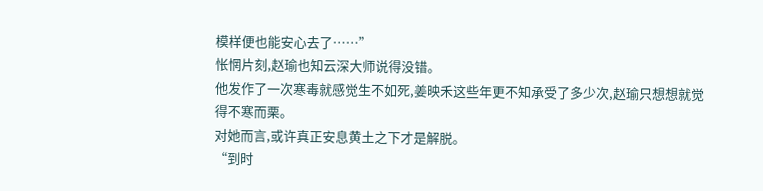模样便也能安心去了……”
怅惘片刻,赵瑜也知云深大师说得没错。
他发作了一次寒毒就感觉生不如死,姜映禾这些年更不知承受了多少次,赵瑜只想想就觉得不寒而栗。
对她而言,或许真正安息黄土之下才是解脱。
“到时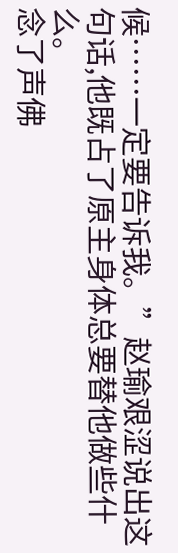候……一定要告诉我。”赵瑜艰涩说出这句话,他既占了原主身体总要替他做些什么。
念了声佛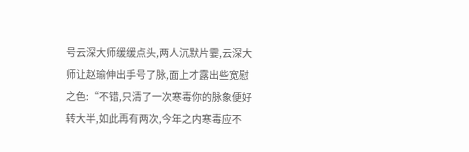号云深大师缓缓点头,两人沉默片霎,云深大师让赵瑜伸出手号了脉,面上才露出些宽慰之色:“不错,只清了一次寒毒你的脉象便好转大半,如此再有两次,今年之内寒毒应不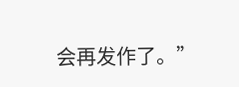会再发作了。”